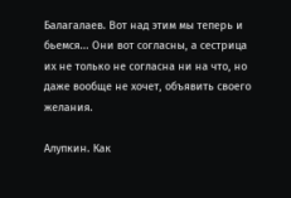Балагалаев. Вот над этим мы теперь и бьемся... Они вот согласны, а сестрица их не только не согласна ни на что, но даже вообще не хочет, объявить своего желания.

Алупкин. Как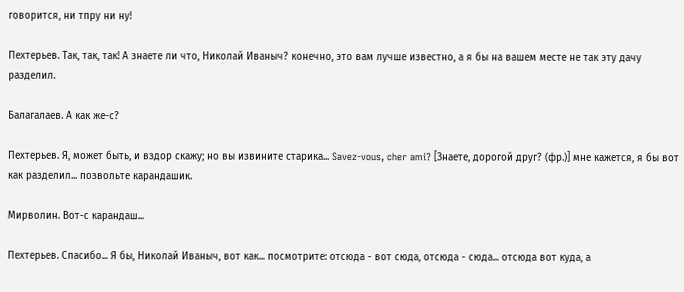говорится, ни тпру ни ну!

Пехтерьев. Так, так, так! А знаете ли что, Николай Иваныч? конечно, это вам лучше известно, а я бы на вашем месте не так эту дачу разделил.

Балагалаев. А как же-с?

Пехтерьев. Я, может быть, и вздор скажу; но вы извините старика... Savez-vous, cher ami? [Знаете, дорогой друг? (фр.)] мне кажется, я бы вот как разделил... позвольте карандашик.

Мирволин. Вот-с карандаш...

Пехтерьев. Спасибо... Я бы, Николай Иваныч, вот как... посмотрите: отсюда - вот сюда, отсюда - сюда... отсюда вот куда, а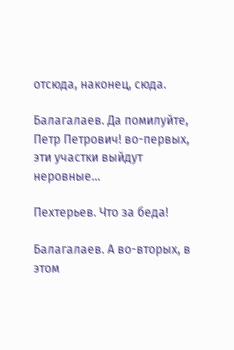отсюда, наконец, сюда.

Балагалаев. Да помилуйте, Петр Петрович! во-первых, эти участки выйдут неровные...

Пехтерьев. Что за беда!

Балагалаев. А во-вторых, в этом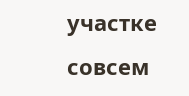участке совсем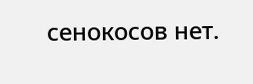сенокосов нет.